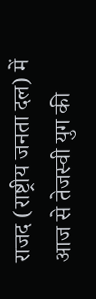राजद (राष्ट्रीय जनता दल) में आज से तेजस्वी युग की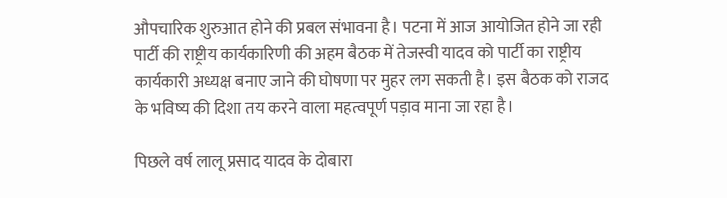औपचारिक शुरुआत होने की प्रबल संभावना है। पटना में आज आयोजित होने जा रही पार्टी की राष्ट्रीय कार्यकारिणी की अहम बैठक में तेजस्वी यादव को पार्टी का राष्ट्रीय कार्यकारी अध्यक्ष बनाए जाने की घोषणा पर मुहर लग सकती है। इस बैठक को राजद के भविष्य की दिशा तय करने वाला महत्वपूर्ण पड़ाव माना जा रहा है।

पिछले वर्ष लालू प्रसाद यादव के दोबारा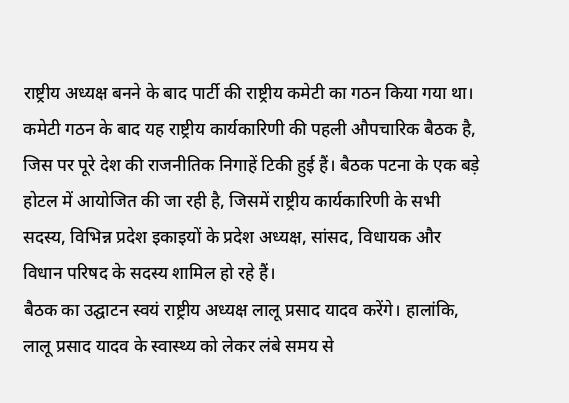राष्ट्रीय अध्यक्ष बनने के बाद पार्टी की राष्ट्रीय कमेटी का गठन किया गया था। कमेटी गठन के बाद यह राष्ट्रीय कार्यकारिणी की पहली औपचारिक बैठक है, जिस पर पूरे देश की राजनीतिक निगाहें टिकी हुई हैं। बैठक पटना के एक बड़े होटल में आयोजित की जा रही है, जिसमें राष्ट्रीय कार्यकारिणी के सभी सदस्य, विभिन्न प्रदेश इकाइयों के प्रदेश अध्यक्ष, सांसद, विधायक और विधान परिषद के सदस्य शामिल हो रहे हैं।
बैठक का उद्घाटन स्वयं राष्ट्रीय अध्यक्ष लालू प्रसाद यादव करेंगे। हालांकि, लालू प्रसाद यादव के स्वास्थ्य को लेकर लंबे समय से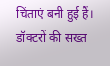चिंताएं बनी हुई हैं। डॉक्टरों की सख्त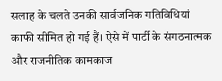सलाह के चलते उनकी सार्वजनिक गतिविधियां काफी सीमित हो गई हैं। ऐसे में पार्टी के संगठनात्मक और राजनीतिक कामकाज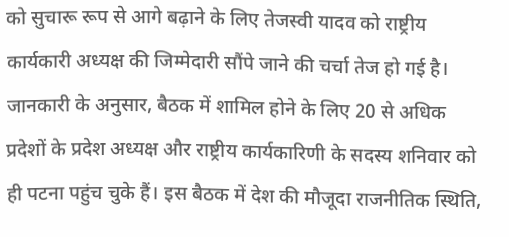को सुचारू रूप से आगे बढ़ाने के लिए तेजस्वी यादव को राष्ट्रीय कार्यकारी अध्यक्ष की जिम्मेदारी सौंपे जाने की चर्चा तेज हो गई है।
जानकारी के अनुसार, बैठक में शामिल होने के लिए 20 से अधिक प्रदेशों के प्रदेश अध्यक्ष और राष्ट्रीय कार्यकारिणी के सदस्य शनिवार को ही पटना पहुंच चुके हैं। इस बैठक में देश की मौजूदा राजनीतिक स्थिति,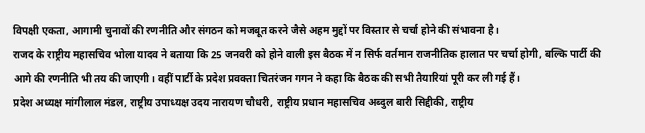विपक्षी एकता, आगामी चुनावों की रणनीति और संगठन को मजबूत करने जैसे अहम मुद्दों पर विस्तार से चर्चा होने की संभावना है।
राजद के राष्ट्रीय महासचिव भोला यादव ने बताया कि 25 जनवरी को होने वाली इस बैठक में न सिर्फ वर्तमान राजनीतिक हालात पर चर्चा होगी, बल्कि पार्टी की आगे की रणनीति भी तय की जाएगी। वहीं पार्टी के प्रदेश प्रवक्ता चितरंजन गगन ने कहा कि बैठक की सभी तैयारियां पूरी कर ली गई हैं।
प्रदेश अध्यक्ष मांगीलाल मंडल, राष्ट्रीय उपाध्यक्ष उदय नारायण चौधरी, राष्ट्रीय प्रधान महासचिव अब्दुल बारी सिद्दीकी, राष्ट्रीय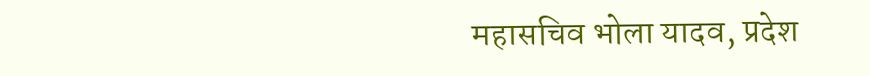महासचिव भोला यादव, प्रदेश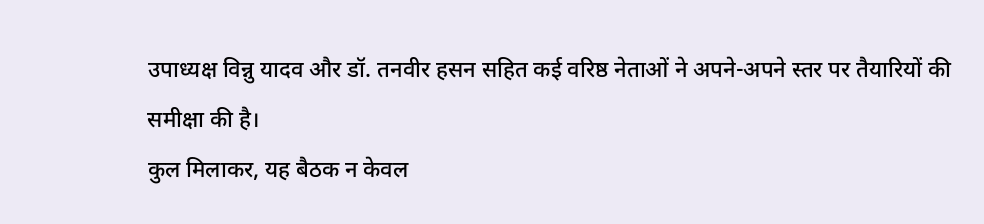उपाध्यक्ष विन्नु यादव और डॉ. तनवीर हसन सहित कई वरिष्ठ नेताओं ने अपने-अपने स्तर पर तैयारियों की समीक्षा की है।
कुल मिलाकर, यह बैठक न केवल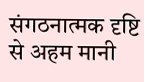संगठनात्मक दृष्टि से अहम मानी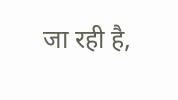जा रही है,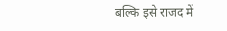बल्कि इसे राजद में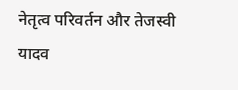नेतृत्व परिवर्तन और तेजस्वी यादव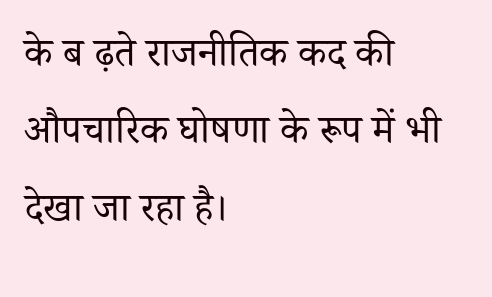के ब ढ़ते राजनीतिक कद की औपचारिक घोषणा के रूप में भी देखा जा रहा है।